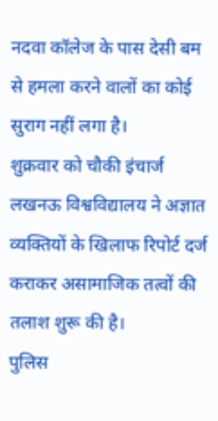नदवा कॉलेज के पास देसी बम से हमला करने वालों का कोई सुराग नहीं लगा है।
शुक्रवार को चौकी इंचार्ज लखनऊ विश्वविद्यालय ने अज्ञात व्यक्तियों के खिलाफ रिपोर्ट दर्ज कराकर असामाजिक तत्वों की तलाश शुरू की है।
पुलिस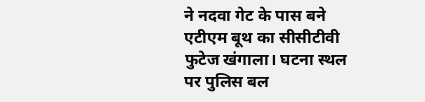ने नदवा गेट के पास बने एटीएम बूथ का सीसीटीवी फुटेज खंगाला। घटना स्थल पर पुलिस बल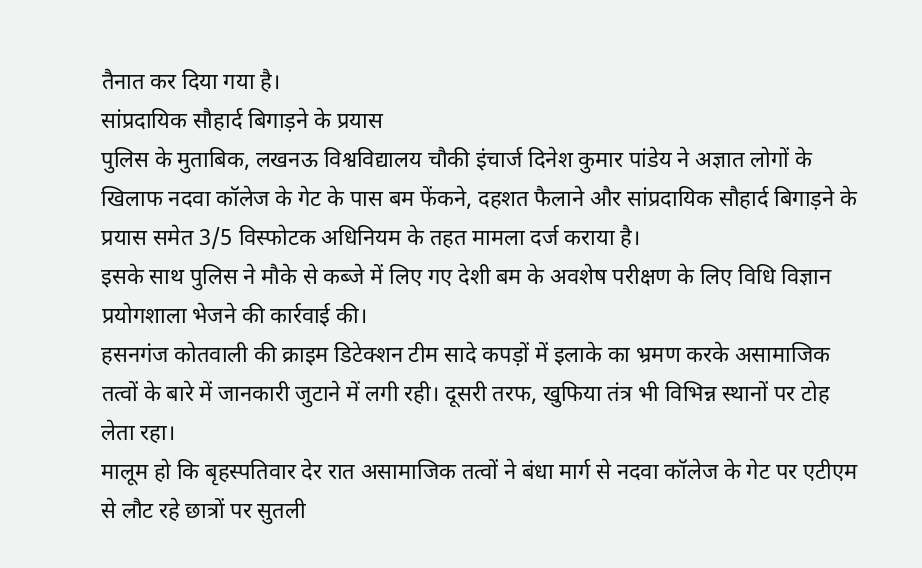तैनात कर दिया गया है।
सांप्रदायिक सौहार्द बिगाड़ने के प्रयास
पुलिस के मुताबिक, लखनऊ विश्वविद्यालय चौकी इंचार्ज दिनेश कुमार पांडेय ने अज्ञात लोगों के खिलाफ नदवा कॉलेज के गेट के पास बम फेंकने, दहशत फैलाने और सांप्रदायिक सौहार्द बिगाड़ने के प्रयास समेत 3/5 विस्फोटक अधिनियम के तहत मामला दर्ज कराया है।
इसके साथ पुलिस ने मौके से कब्जे में लिए गए देशी बम के अवशेष परीक्षण के लिए विधि विज्ञान प्रयोगशाला भेजने की कार्रवाई की।
हसनगंज कोतवाली की क्राइम डिटेक्शन टीम सादे कपड़ों में इलाके का भ्रमण करके असामाजिक तत्वों के बारे में जानकारी जुटाने में लगी रही। दूसरी तरफ, खुफिया तंत्र भी विभिन्न स्थानों पर टोह लेता रहा।
मालूम हो कि बृहस्पतिवार देर रात असामाजिक तत्वों ने बंधा मार्ग से नदवा कॉलेज के गेट पर एटीएम से लौट रहे छात्रों पर सुतली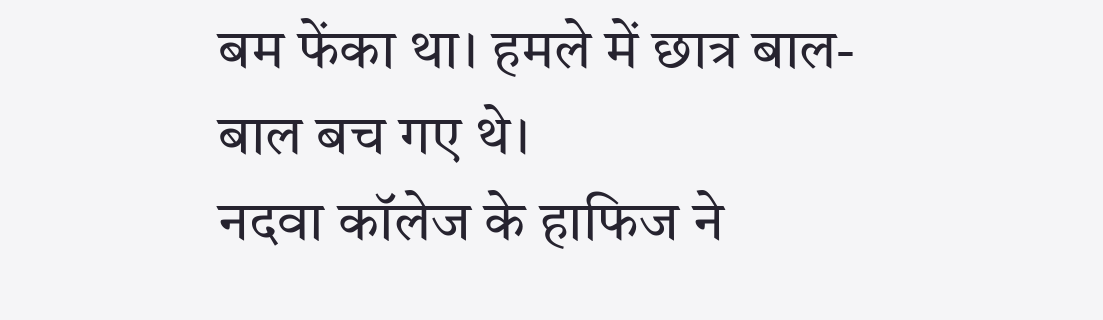बम फेंका था। हमले में छात्र बाल-बाल बच गए थे।
नदवा कॉलेज के हाफिज ने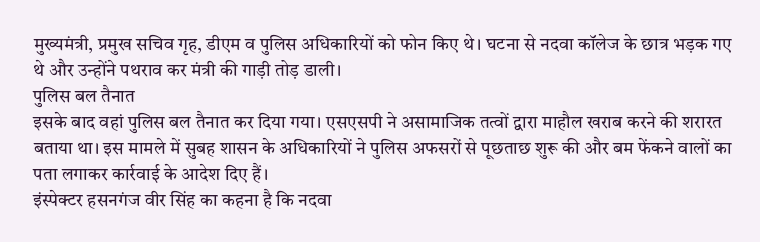मुख्यमंत्री, प्रमुख सचिव गृह, डीएम व पुलिस अधिकारियों को फोन किए थे। घटना से नदवा कॉलेज के छात्र भड़क गए थे और उन्होंने पथराव कर मंत्री की गाड़ी तोड़ डाली।
पुलिस बल तैनात
इसके बाद वहां पुलिस बल तैनात कर दिया गया। एसएसपी ने असामाजिक तत्वों द्वारा माहौल खराब करने की शरारत बताया था। इस मामले में सुबह शासन के अधिकारियों ने पुलिस अफसरों से पूछताछ शुरू की और बम फेंकने वालों का पता लगाकर कार्रवाई के आदेश दिए हैं।
इंस्पेक्टर हसनगंज वीर सिंह का कहना है कि नदवा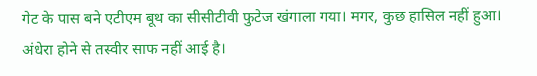गेट के पास बने एटीएम बूथ का सीसीटीवी फुटेज खंगाला गया। मगर, कुछ हासिल नहीं हुआ। अंधेरा होने से तस्वीर साफ नहीं आई है।